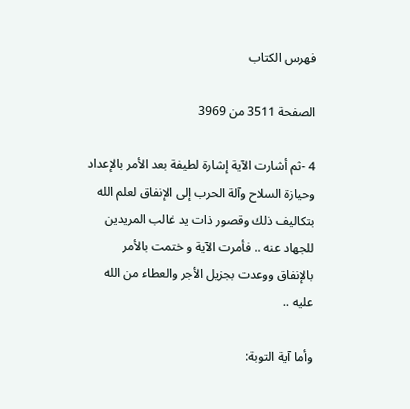فهرس الكتاب

الصفحة 3511 من 3969

4 -ثم أشارت الآية إشارة لطيفة بعد الأمر بالإعداد وحيازة السلاح وآلة الحرب إلى الإنفاق لعلم الله بتكاليف ذلك وقصور ذات يد غالب المريدين للجهاد عنه .. فأمرت الآية و ختمت بالأمر بالإنفاق ووعدت بجزيل الأجر والعطاء من الله عليه ..

وأما آية التوبة: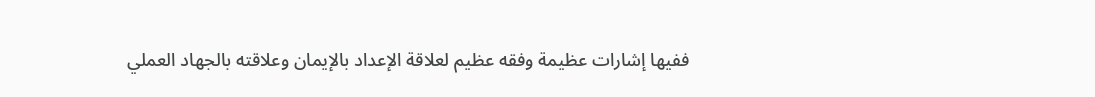ففيها إشارات عظيمة وفقه عظيم لعلاقة الإعداد بالإيمان وعلاقته بالجهاد العملي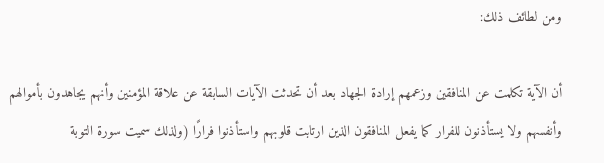ومن لطائف ذلك:

أن الآية تكلمت عن المنافقين وزعمهم إرادة الجهاد بعد أن تحدثت الآيات السابقة عن علاقة المؤمنين وأنهم يجاهدون بأموالهم وأنفسهم ولا يستأذنون للفرار كما يفعل المنافقون الذين ارتابت قلوبهم واستأذنوا فرارًا (ولذلك سميت سورة التوبة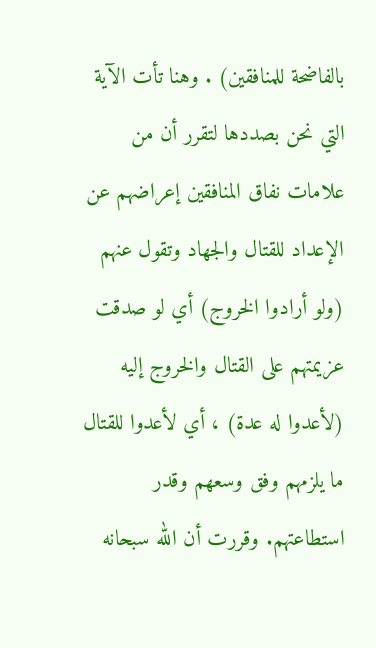بالفاضحة للمنافقين) . وهنا تأت الآية التي نحن بصددها لتقرر أن من علامات نفاق المنافقين إعراضهم عن الإعداد للقتال والجهاد وتقول عنهم (ولو أرادوا الخروج) أي لو صدقت عزيمتهم على القتال والخروج إليه (لأعدوا له عدة) ، أي لأعدوا للقتال ما يلزمهم وفق وسعهم وقدر استطاعتهم. وقررت أن الله سبحانه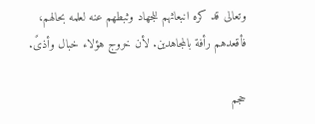وتعالى قد كره انبعاثهم للجهاد وثبطهم عنه لعلمه بحالهم، فأقعدهم رأفة بالمجاهدين. لأن خروج هؤلاء خبال وأذىً.

حجم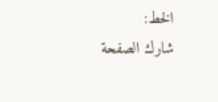الخط:
شارك الصفحة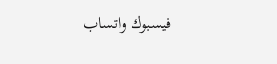فيسبوك واتساب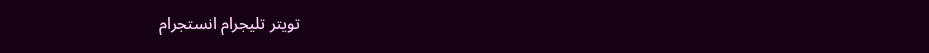تويتر تليجرام انستجرام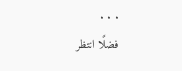. . .
فضلًا انتظر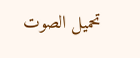تحميل الصوت